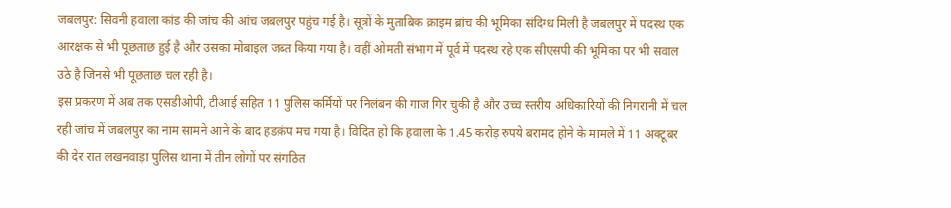जबलपुर: सिवनी हवाला कांड की जांच की आंच जबलपुर पहुंच गई है। सूत्रों के मुताबिक क्राइम ब्रांच की भूमिका संदिग्ध मिली है जबलपुर में पदस्थ एक आरक्षक से भी पूछताछ हुई है और उसका मोबाइल जब्त किया गया है। वहीं ओमती संभाग में पूर्व में पदस्थ रहे एक सीएसपी की भूमिका पर भी सवाल उठे है जिनसे भी पूछताछ चल रही है।
इस प्रकरण में अब तक एसडीओपी, टीआई सहित 11 पुलिस कर्मियों पर निलंबन की गाज गिर चुकी है और उच्च स्तरीय अधिकारियों की निगरानी में चल रही जांच में जबलपुर का नाम सामने आने के बाद हडक़ंप मच गया है। विदित हो कि हवाला के 1.45 करोड़ रुपये बरामद होने के मामले में 11 अक्टूबर की देर रात लखनवाड़ा पुलिस थाना में तीन लोगों पर संगठित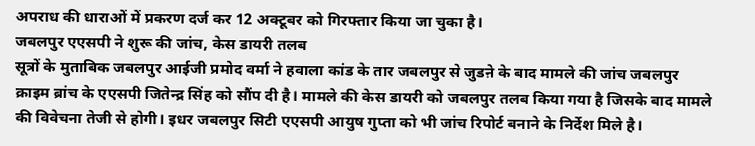अपराध की धाराओं में प्रकरण दर्ज कर 12 अक्टूबर को गिरफ्तार किया जा चुका है।
जबलपुर एएसपी ने शुरू की जांच, केस डायरी तलब
सूत्रों के मुताबिक जबलपुर आईजी प्रमोद वर्मा ने हवाला कांड के तार जबलपुर से जुडऩे के बाद मामले की जांच जबलपुर क्राइम ब्रांच के एएसपी जितेन्द्र सिंह को सौंप दी है। मामले की केस डायरी को जबलपुर तलब किया गया है जिसके बाद मामले की विवेचना तेजी से होगी। इधर जबलपुर सिटी एएसपी आयुष गुप्ता को भी जांच रिपोर्ट बनाने के निर्देश मिले है।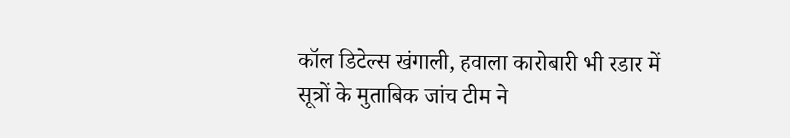कॉल डिटेल्स खंगाली, हवाला कारोबारी भी रडार में
सूत्रों के मुताबिक जांच टीम ने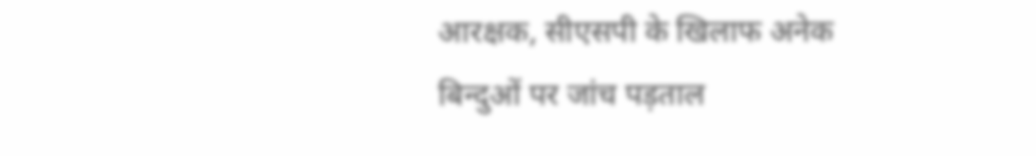आरक्षक, सीएसपी के खिलाफ अनेक बिन्दुओं पर जांच पड़ताल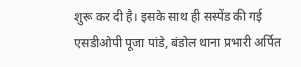शुरू कर दी है। इसके साथ ही सस्पेंड की गई एसडीओपी पूजा पांडे, बंडोल थाना प्रभारी अर्पित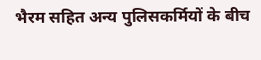भैरम सहित अन्य पुलिसकर्मियों के बीच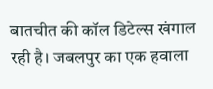बातचीत की कॉल डिटेल्स खंगाल रही है। जबलपुर का एक हवाला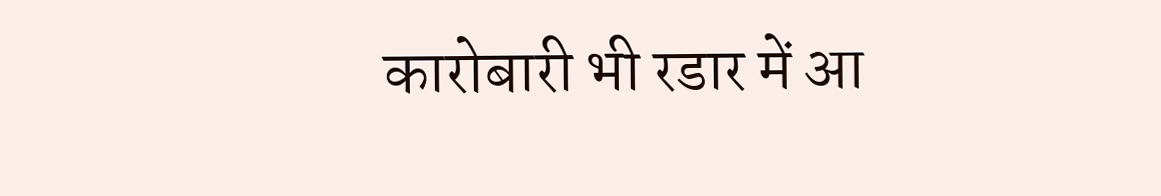कारोबारी भी रडार में आ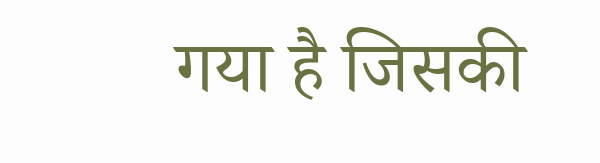गया है जिसकी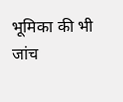भूमिका की भी जांच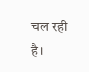चल रही है।